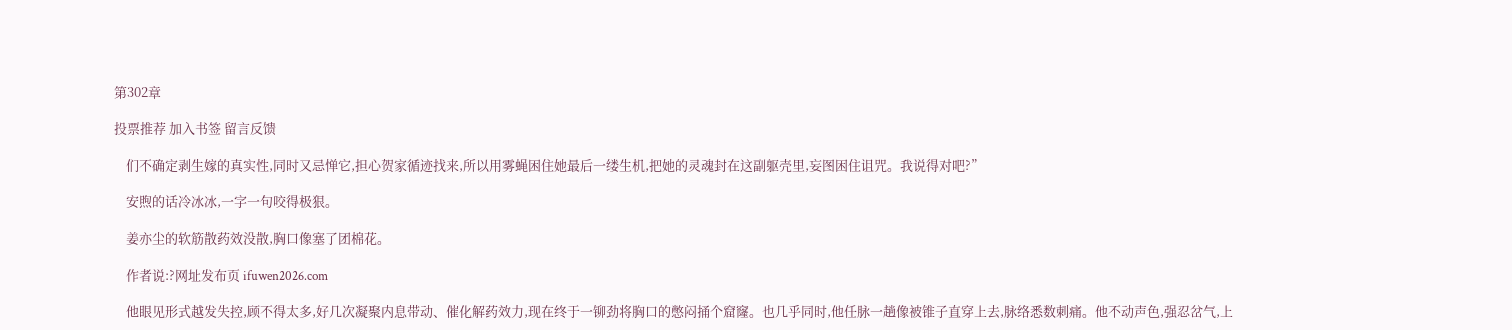第302章

投票推荐 加入书签 留言反馈

    们不确定剥生嫁的真实性,同时又忌惮它,担心贺家循迹找来,所以用雾蝇困住她最后一缕生机,把她的灵魂封在这副躯壳里,妄图困住诅咒。我说得对吧?”

    安煦的话冷冰冰,一字一句咬得极狠。

    姜亦尘的软筋散药效没散,胸口像塞了团棉花。

    作者说:?网址发布页 ifuwen2026.com

    他眼见形式越发失控,顾不得太多,好几次凝聚内息带动、催化解药效力,现在终于一铆劲将胸口的憋闷捅个窟窿。也几乎同时,他任脉一趟像被锥子直穿上去,脉络悉数刺痛。他不动声色,强忍岔气,上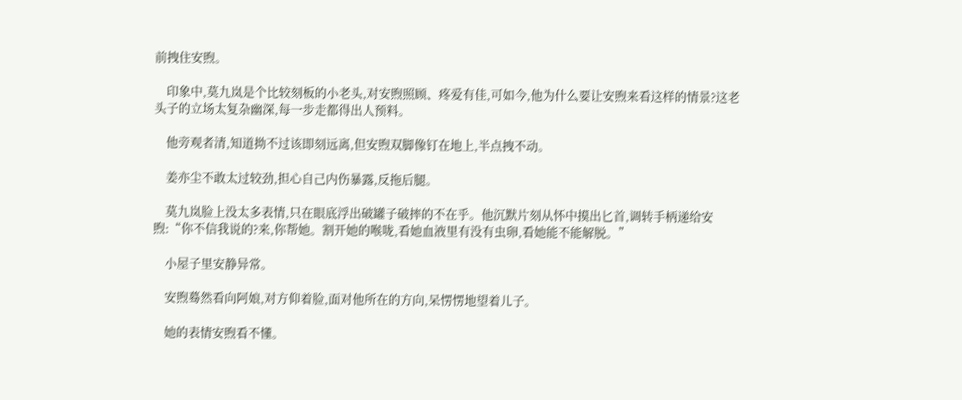前拽住安煦。

    印象中,莫九岚是个比较刻板的小老头,对安煦照顾、疼爱有佳,可如今,他为什么要让安煦来看这样的情景?这老头子的立场太复杂幽深,每一步走都得出人预料。

    他旁观者清,知道拗不过该即刻远离,但安煦双脚像钉在地上,半点拽不动。

    姜亦尘不敢太过较劲,担心自己内伤暴露,反拖后腿。

    莫九岚脸上没太多表情,只在眼底浮出破罐子破摔的不在乎。他沉默片刻从怀中摸出匕首,调转手柄递给安煦:“你不信我说的?来,你帮她。割开她的喉咙,看她血液里有没有虫卵,看她能不能解脱。”

    小屋子里安静异常。

    安煦蓦然看向阿娘,对方仰着脸,面对他所在的方向,呆愣愣地望着儿子。

    她的表情安煦看不懂。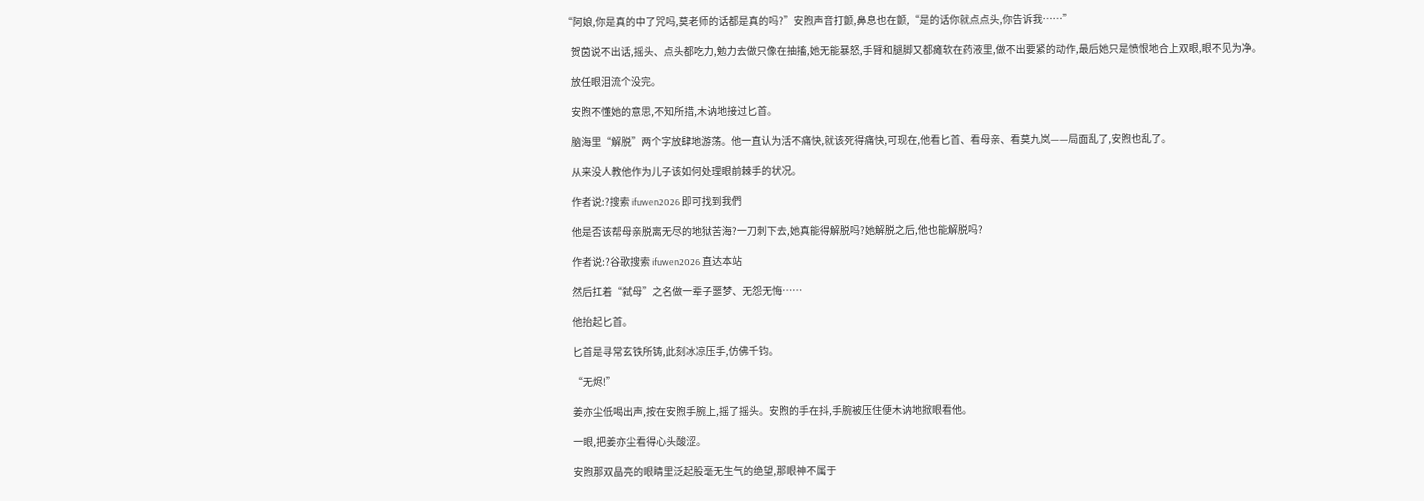“阿娘,你是真的中了咒吗,莫老师的话都是真的吗?”安煦声音打颤,鼻息也在颤,“是的话你就点点头,你告诉我……”

    贺茵说不出话,摇头、点头都吃力,勉力去做只像在抽搐,她无能暴怒,手臂和腿脚又都瘫软在药液里,做不出要紧的动作,最后她只是愤恨地合上双眼,眼不见为净。

    放任眼泪流个没完。

    安煦不懂她的意思,不知所措,木讷地接过匕首。

    脑海里“解脱”两个字放肆地游荡。他一直认为活不痛快,就该死得痛快,可现在,他看匕首、看母亲、看莫九岚——局面乱了,安煦也乱了。

    从来没人教他作为儿子该如何处理眼前棘手的状况。

    作者说:?搜索 ifuwen2026 即可找到我們

    他是否该帮母亲脱离无尽的地狱苦海?一刀刺下去,她真能得解脱吗?她解脱之后,他也能解脱吗?

    作者说:?谷歌搜索 ifuwen2026 直达本站

    然后扛着“弑母”之名做一辈子噩梦、无怨无悔……

    他抬起匕首。

    匕首是寻常玄铁所铸,此刻冰凉压手,仿佛千钧。

    “无烬!”

    姜亦尘低喝出声,按在安煦手腕上,摇了摇头。安煦的手在抖,手腕被压住便木讷地掀眼看他。

    一眼,把姜亦尘看得心头酸涩。

    安煦那双晶亮的眼睛里泛起股毫无生气的绝望,那眼神不属于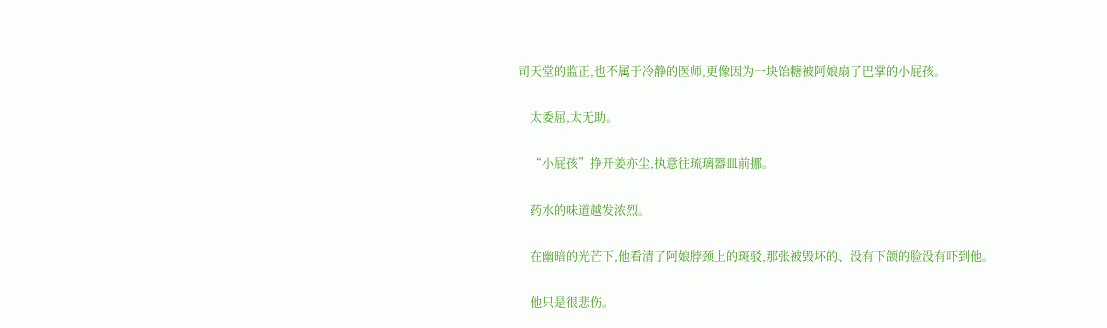司天堂的监正,也不属于冷静的医师,更像因为一块饴糖被阿娘扇了巴掌的小屁孩。

    太委屈,太无助。

    “小屁孩”挣开姜亦尘,执意往琉璃器皿前挪。

    药水的味道越发浓烈。

    在幽暗的光芒下,他看清了阿娘脖颈上的斑驳,那张被毁坏的、没有下颌的脸没有吓到他。

    他只是很悲伤。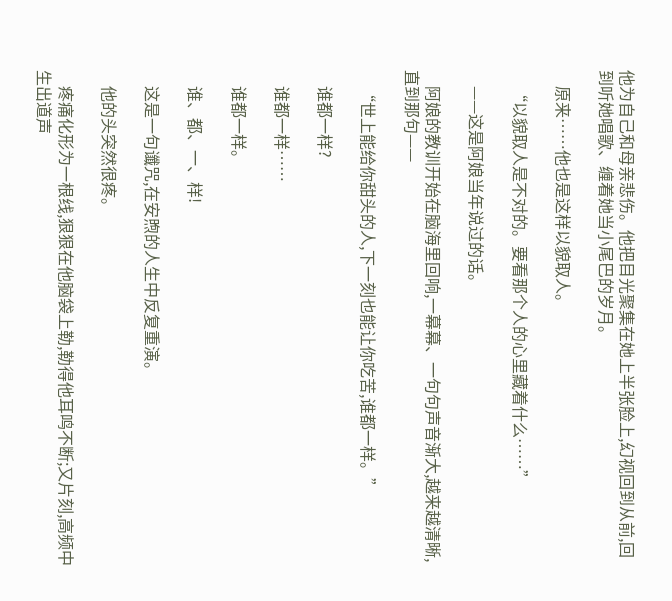他为自己和母亲悲伤。他把目光聚集在她上半张脸上,幻视回到从前,回到听她唱歌、缠着她当小尾巴的岁月。

    原来……他也是这样以貌取人。

    “以貌取人是不对的。要看那个人的心里藏着什么……”

    ——这是阿娘当年说过的话。

    阿娘的教训开始在脑海里回响,一幕幕、一句句声音渐大,越来越清晰,直到那句——

    “世上能给你甜头的人,下一刻也能让你吃苦,谁都一样。”

    谁都一样?

    谁都一样……

    谁都一样。

    谁、都、一、样!

    这是一句谶咒,在安煦的人生中反复重演。

    他的头突然很疼。

    疼痛化形为一根线,狠狠在他脑袋上勒,勒得他耳鸣不断;又片刻,高频中生出道声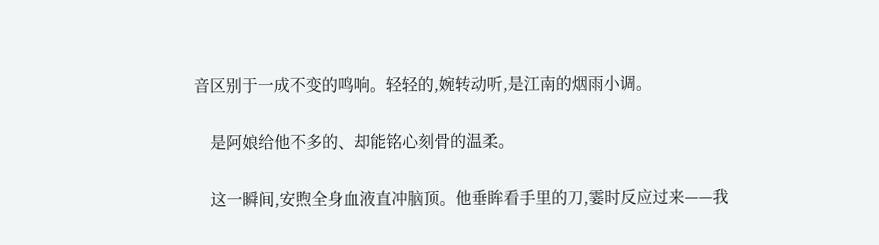音区别于一成不变的鸣响。轻轻的,婉转动听,是江南的烟雨小调。

    是阿娘给他不多的、却能铭心刻骨的温柔。

    这一瞬间,安煦全身血液直冲脑顶。他垂眸看手里的刀,霎时反应过来——我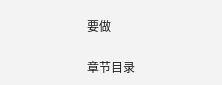要做

章节目录